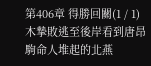第406章 得勝回關(1 / 1)
木摯敗逃至後岸看到唐昂駒命人堆起的北燕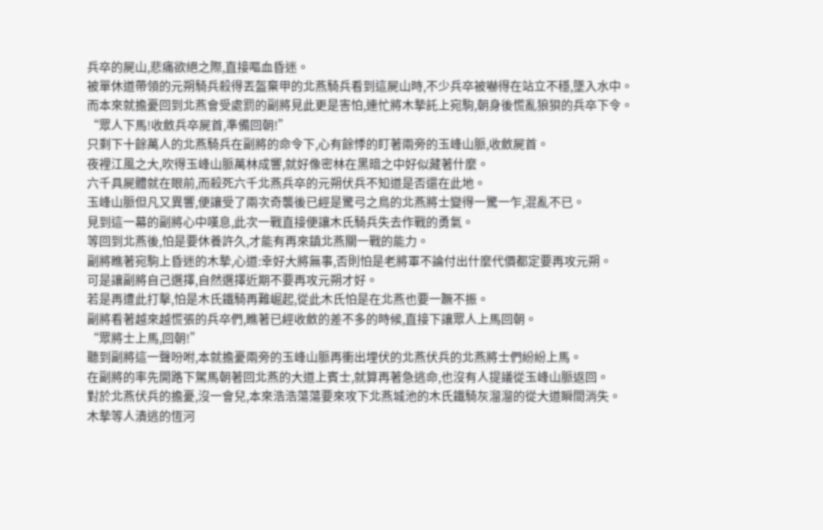兵卒的屍山,悲痛欲絕之際,直接嘔血昏迷。
被單休道帶領的元朔騎兵殺得丟盔棄甲的北燕騎兵看到這屍山時,不少兵卒被嚇得在站立不穩,墜入水中。
而本來就擔憂回到北燕會受處罰的副將見此更是害怕,連忙將木摯託上宛駒,朝身後慌亂狼狽的兵卒下令。
“眾人下馬!收斂兵卒屍首,準備回朝!”
只剩下十餘萬人的北燕騎兵在副將的命令下,心有餘悸的盯著兩旁的玉峰山脈,收斂屍首。
夜裡江風之大,吹得玉峰山脈萬林成響,就好像密林在黑暗之中好似藏著什麼。
六千具屍體就在眼前,而殺死六千北燕兵卒的元朔伏兵不知道是否還在此地。
玉峰山脈但凡又異響,便讓受了兩次奇襲後已經是驚弓之鳥的北燕將士變得一驚一乍,混亂不已。
見到這一幕的副將心中嘆息,此次一戰直接便讓木氏騎兵失去作戰的勇氣。
等回到北燕後,怕是要休養許久,才能有再來鎮北燕關一戰的能力。
副將瞧著宛駒上昏迷的木摯,心道:幸好大將無事,否則怕是老將軍不論付出什麼代價都定要再攻元朔。
可是讓副將自己選擇,自然選擇近期不要再攻元朔才好。
若是再遭此打擊,怕是木氏鐵騎再難崛起,從此木氏怕是在北燕也要一蹶不振。
副將看著越來越慌張的兵卒們,瞧著已經收斂的差不多的時候,直接下讓眾人上馬回朝。
“眾將士上馬,回朝!”
聽到副將這一聲吩咐,本就擔憂兩旁的玉峰山脈再衝出埋伏的北燕伏兵的北燕將士們紛紛上馬。
在副將的率先開路下駕馬朝著回北燕的大道上賓士,就算再著急逃命,也沒有人提議從玉峰山脈返回。
對於北燕伏兵的擔憂,沒一會兒,本來浩浩蕩蕩要來攻下北燕城池的木氏鐵騎灰溜溜的從大道瞬間消失。
木摯等人潰逃的恆河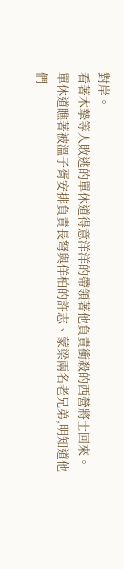對岸。
看著木摯等人敗逃的單休道得意洋洋的帶領著他負責衝殺的西營將士回來。
單休道瞧著被溫子胥安排負責長弩與佯柏的許志、蒙梁兩名老兄弟,明知道他們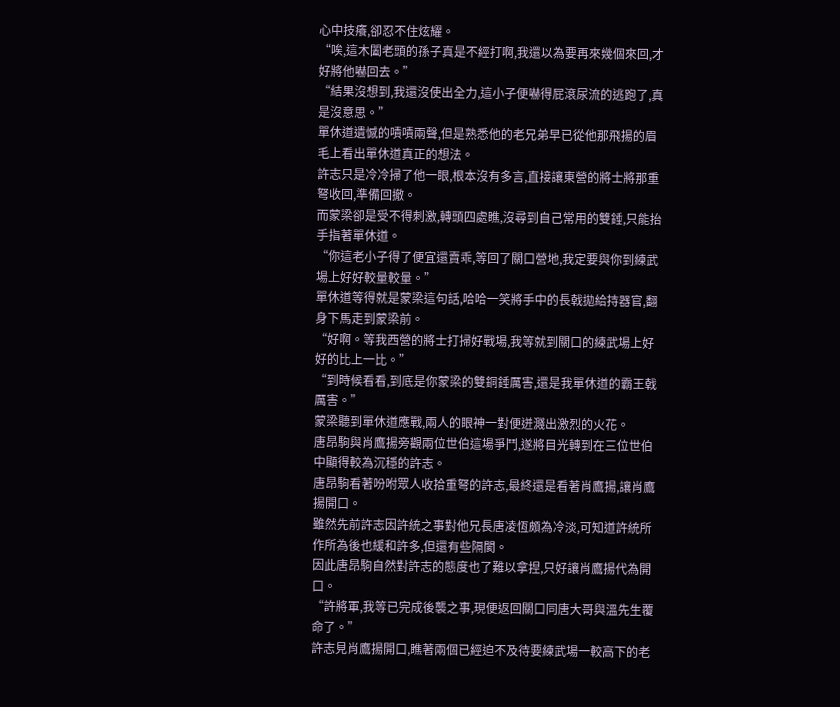心中技癢,卻忍不住炫耀。
“唉,這木闔老頭的孫子真是不經打啊,我還以為要再來幾個來回,才好將他嚇回去。”
“結果沒想到,我還沒使出全力,這小子便嚇得屁滾尿流的逃跑了,真是沒意思。”
單休道遺憾的嘖嘖兩聲,但是熟悉他的老兄弟早已從他那飛揚的眉毛上看出單休道真正的想法。
許志只是冷冷掃了他一眼,根本沒有多言,直接讓東營的將士將那重弩收回,準備回撤。
而蒙梁卻是受不得刺激,轉頭四處瞧,沒尋到自己常用的雙錘,只能抬手指著單休道。
“你這老小子得了便宜還賣乖,等回了關口營地,我定要與你到練武場上好好較量較量。”
單休道等得就是蒙梁這句話,哈哈一笑將手中的長戟拋給持器官,翻身下馬走到蒙梁前。
“好啊。等我西營的將士打掃好戰場,我等就到關口的練武場上好好的比上一比。”
“到時候看看,到底是你蒙梁的雙銅錘厲害,還是我單休道的霸王戟厲害。”
蒙梁聽到單休道應戰,兩人的眼神一對便迸濺出激烈的火花。
唐昂駒與肖鷹揚旁觀兩位世伯這場爭鬥,遂將目光轉到在三位世伯中顯得較為沉穩的許志。
唐昂駒看著吩咐眾人收拾重弩的許志,最終還是看著肖鷹揚,讓肖鷹揚開口。
雖然先前許志因許統之事對他兄長唐凌恆頗為冷淡,可知道許統所作所為後也緩和許多,但還有些隔閡。
因此唐昂駒自然對許志的態度也了難以拿捏,只好讓肖鷹揚代為開口。
“許將軍,我等已完成後襲之事,現便返回關口同唐大哥與溫先生覆命了。”
許志見肖鷹揚開口,瞧著兩個已經迫不及待要練武場一較高下的老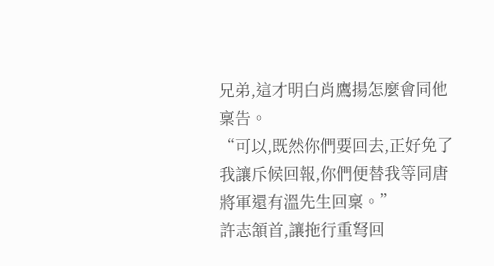兄弟,這才明白肖鷹揚怎麼會同他稟告。
“可以,既然你們要回去,正好免了我讓斥候回報,你們便替我等同唐將軍還有溫先生回稟。”
許志頷首,讓拖行重弩回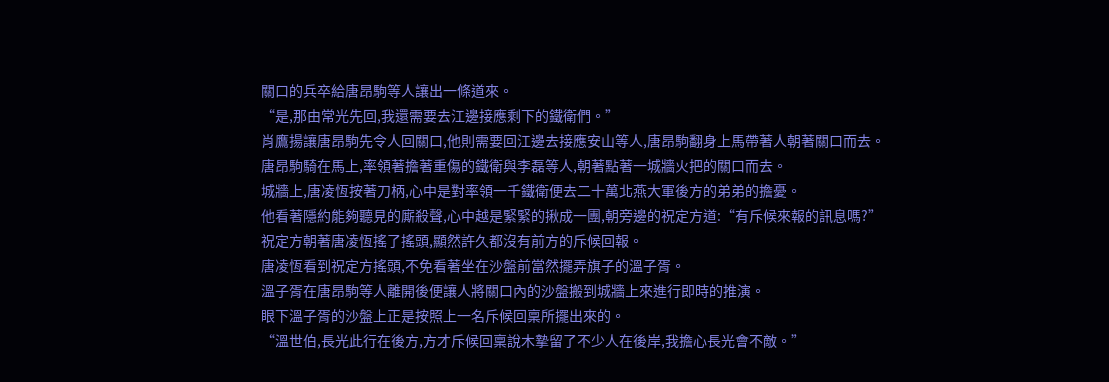關口的兵卒給唐昂駒等人讓出一條道來。
“是,那由常光先回,我還需要去江邊接應剩下的鐵衛們。”
肖鷹揚讓唐昂駒先令人回關口,他則需要回江邊去接應安山等人,唐昂駒翻身上馬帶著人朝著關口而去。
唐昂駒騎在馬上,率領著擔著重傷的鐵衛與李磊等人,朝著點著一城牆火把的關口而去。
城牆上,唐凌恆按著刀柄,心中是對率領一千鐵衛便去二十萬北燕大軍後方的弟弟的擔憂。
他看著隱約能夠聽見的廝殺聲,心中越是緊緊的揪成一團,朝旁邊的祝定方道:“有斥候來報的訊息嗎?”
祝定方朝著唐凌恆搖了搖頭,顯然許久都沒有前方的斥候回報。
唐凌恆看到祝定方搖頭,不免看著坐在沙盤前當然擺弄旗子的溫子胥。
溫子胥在唐昂駒等人離開後便讓人將關口內的沙盤搬到城牆上來進行即時的推演。
眼下溫子胥的沙盤上正是按照上一名斥候回稟所擺出來的。
“溫世伯,長光此行在後方,方才斥候回稟說木摯留了不少人在後岸,我擔心長光會不敵。”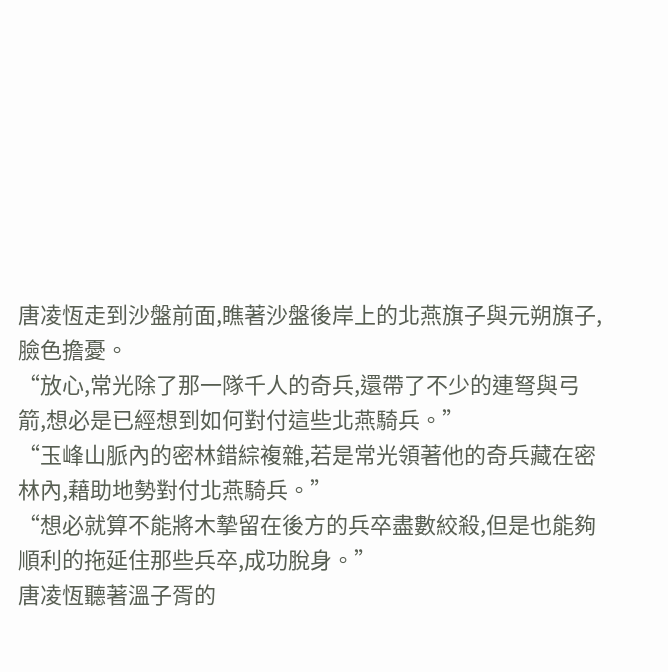唐凌恆走到沙盤前面,瞧著沙盤後岸上的北燕旗子與元朔旗子,臉色擔憂。
“放心,常光除了那一隊千人的奇兵,還帶了不少的連弩與弓箭,想必是已經想到如何對付這些北燕騎兵。”
“玉峰山脈內的密林錯綜複雜,若是常光領著他的奇兵藏在密林內,藉助地勢對付北燕騎兵。”
“想必就算不能將木摯留在後方的兵卒盡數絞殺,但是也能夠順利的拖延住那些兵卒,成功脫身。”
唐凌恆聽著溫子胥的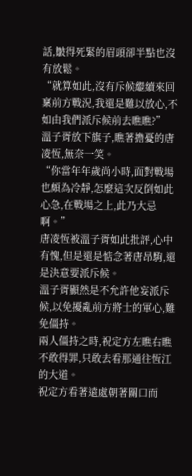話,皺得死緊的眉頭卻半點也沒有放鬆。
“就算如此,沒有斥候繼續來回稟前方戰況,我還是難以放心,不如由我們派斥候前去瞧瞧?”
溫子胥放下旗子,瞧著擔憂的唐凌恆,無奈一笑。
“你當年年歲尚小時,面對戰場也頗為冷靜,怎麼這次反倒如此心急,在戰場之上,此乃大忌啊。”
唐凌恆被溫子胥如此批評,心中有愧,但是還是惦念著唐昂駒,還是決意要派斥候。
溫子胥顯然是不允許他妄派斥候,以免擾亂前方將士的軍心,難免僵持。
兩人僵持之時,祝定方左瞧右瞧不敢得罪,只敢去看那通往恆江的大道。
祝定方看著遠處朝著關口而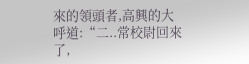來的領頭者,高興的大呼道:“二..常校尉回來了,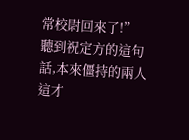常校尉回來了!”
聽到祝定方的這句話,本來僵持的兩人這才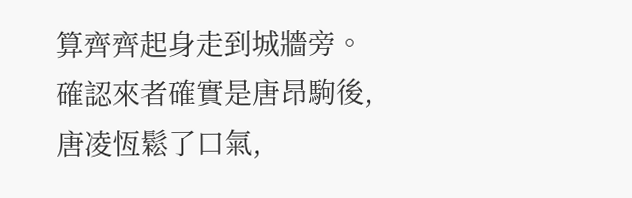算齊齊起身走到城牆旁。
確認來者確實是唐昂駒後,唐凌恆鬆了口氣,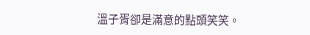溫子胥卻是滿意的點頭笑笑。